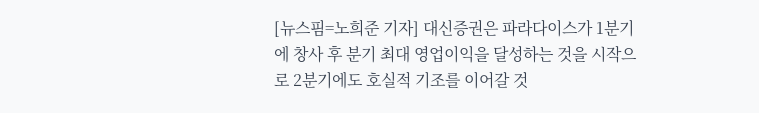[뉴스핌=노희준 기자] 대신증권은 파라다이스가 1분기에 창사 후 분기 최대 영업이익을 달성하는 것을 시작으로 2분기에도 호실적 기조를 이어갈 것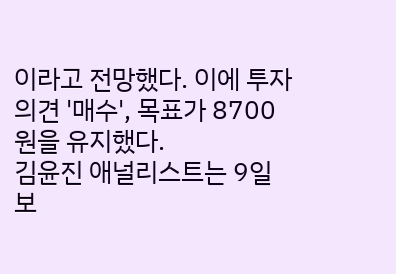이라고 전망했다. 이에 투자의견 '매수', 목표가 8700원을 유지했다.
김윤진 애널리스트는 9일 보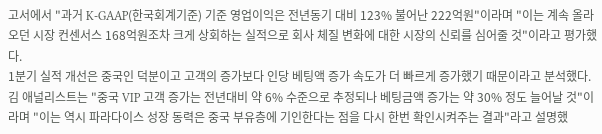고서에서 "과거 K-GAAP(한국회계기준) 기준 영업이익은 전년동기 대비 123% 불어난 222억원"이라며 "이는 계속 올라오던 시장 컨센서스 168억원조차 크게 상회하는 실적으로 회사 체질 변화에 대한 시장의 신뢰를 심어줄 것"이라고 평가했다.
1분기 실적 개선은 중국인 덕분이고 고객의 증가보다 인당 베팅액 증가 속도가 더 빠르게 증가했기 때문이라고 분석했다.
김 애널리스트는 "중국 VIP 고객 증가는 전년대비 약 6% 수준으로 추정되나 베팅금액 증가는 약 30% 정도 늘어날 것"이라며 "이는 역시 파라다이스 성장 동력은 중국 부유층에 기인한다는 점을 다시 한번 확인시켜주는 결과"라고 설명했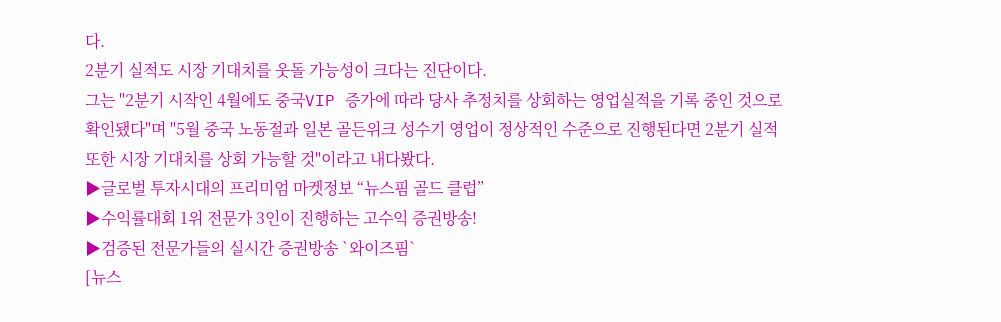다.
2분기 실적도 시장 기대치를 웃돌 가능성이 크다는 진단이다.
그는 "2분기 시작인 4월에도 중국VIP 증가에 따라 당사 추정치를 상회하는 영업실적을 기록 중인 것으로 확인됐다"며 "5월 중국 노동절과 일본 골든위크 성수기 영업이 정상적인 수준으로 진행된다면 2분기 실적 또한 시장 기대치를 상회 가능할 것"이라고 내다봤다.
▶글로벌 투자시대의 프리미엄 마켓정보 “뉴스핌 골드 클럽”
▶수익률대회 1위 전문가 3인이 진행하는 고수익 증권방송!
▶검증된 전문가들의 실시간 증권방송 `와이즈핌`
[뉴스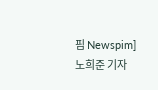핌 Newspim]노희준 기자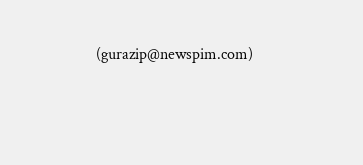(gurazip@newspim.com)